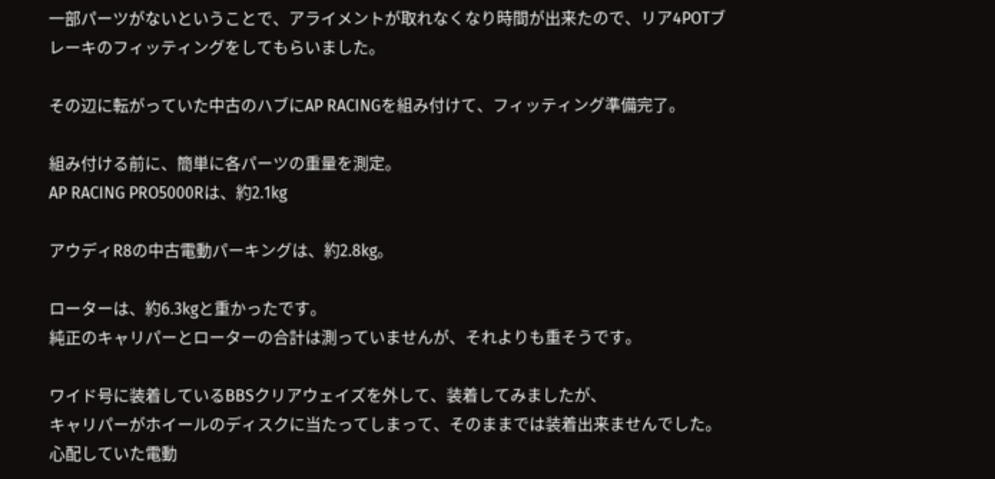一部パーツがないということで、アライメントが取れなくなり時間が出来たので、リア4POTブレーキのフィッティングをしてもらいました。

その辺に転がっていた中古のハブにAP RACINGを組み付けて、フィッティング準備完了。

組み付ける前に、簡単に各パーツの重量を測定。
AP RACING PRO5000Rは、約2.1kg

アウディR8の中古電動パーキングは、約2.8kg。

ローターは、約6.3kgと重かったです。
純正のキャリパーとローターの合計は測っていませんが、それよりも重そうです。

ワイド号に装着しているBBSクリアウェイズを外して、装着してみましたが、
キャリパーがホイールのディスクに当たってしまって、そのままでは装着出来ませんでした。
心配していた電動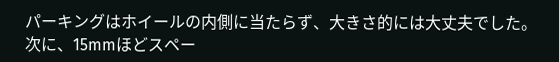パーキングはホイールの内側に当たらず、大きさ的には大丈夫でした。
次に、15mmほどスペー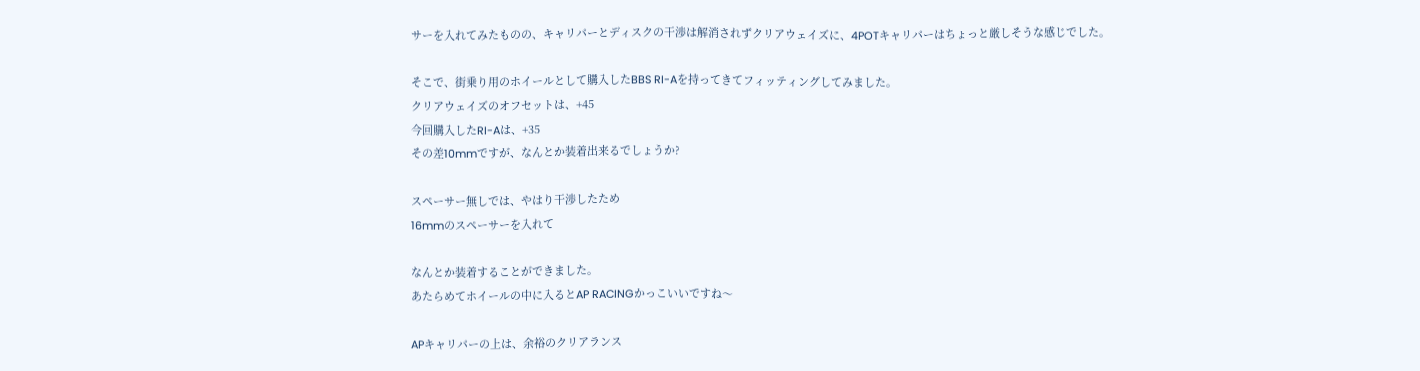サーを入れてみたものの、キャリパーとディスクの干渉は解消されずクリアウェイズに、4POTキャリパーはちょっと厳しそうな感じでした。

そこで、街乗り用のホイールとして購入したBBS RI-Aを持ってきてフィッティングしてみました。
クリアウェイズのオフセットは、+45
今回購入したRI-Aは、+35
その差10mmですが、なんとか装着出来るでしょうか?

スペーサー無しでは、やはり干渉したため
16mmのスペーサーを入れて

なんとか装着することができました。
あたらめてホイールの中に入るとAP RACINGかっこいいですね〜

APキャリパーの上は、余裕のクリアランス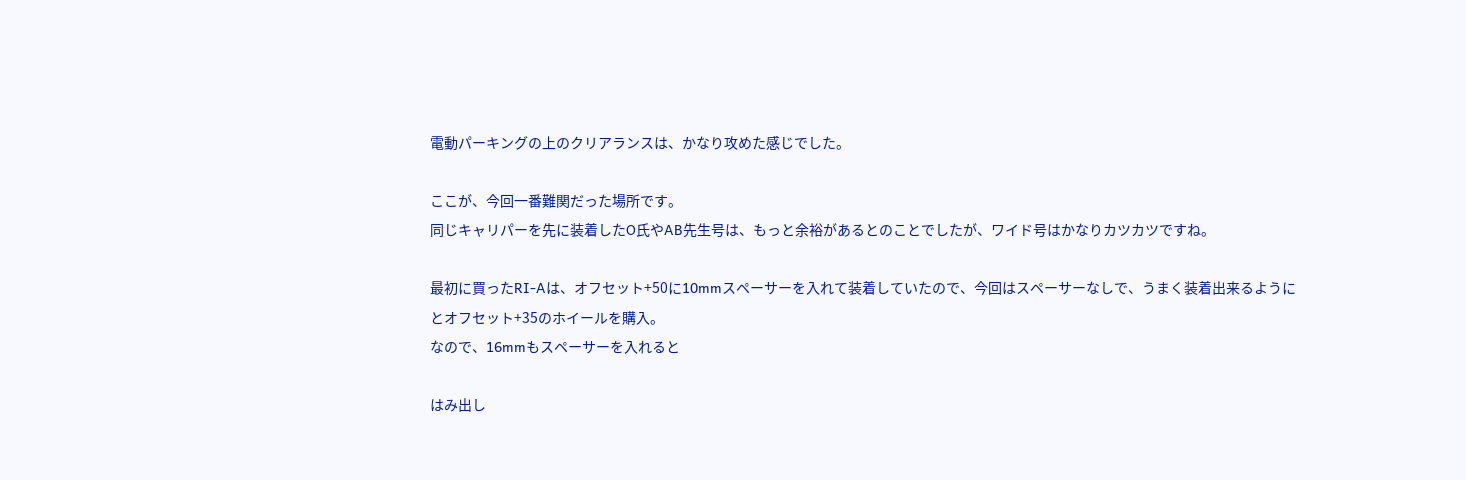電動パーキングの上のクリアランスは、かなり攻めた感じでした。

ここが、今回一番難関だった場所です。
同じキャリパーを先に装着したO氏やAB先生号は、もっと余裕があるとのことでしたが、ワイド号はかなりカツカツですね。

最初に買ったRI-Aは、オフセット+50に10mmスペーサーを入れて装着していたので、今回はスペーサーなしで、うまく装着出来るようにとオフセット+35のホイールを購入。
なので、16mmもスペーサーを入れると

はみ出し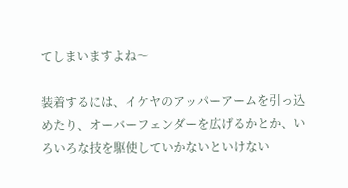てしまいますよね〜

装着するには、イケヤのアッパーアームを引っ込めたり、オーバーフェンダーを広げるかとか、いろいろな技を駆使していかないといけない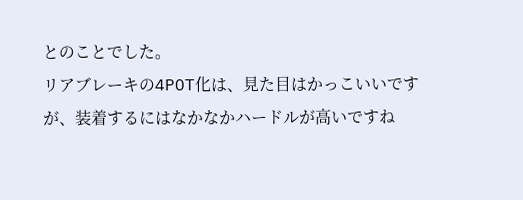とのことでした。
リアブレーキの4POT化は、見た目はかっこいいですが、装着するにはなかなかハードルが高いですね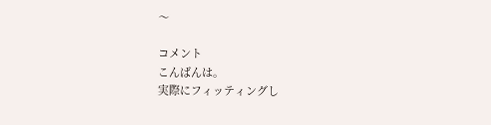〜

コメント
こんばんは。
実際にフィッティングし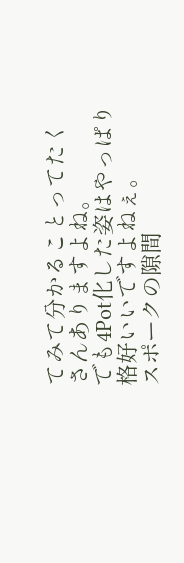てみて分かることってたくさんありますよね。
でも4Pot化した姿はやっぱり格好いいですよねぇ。
スポークの隙間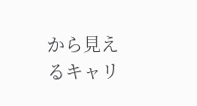から見えるキャリ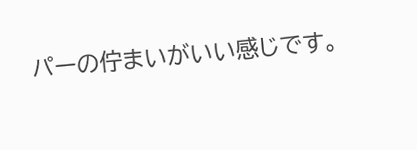パーの佇まいがいい感じです。